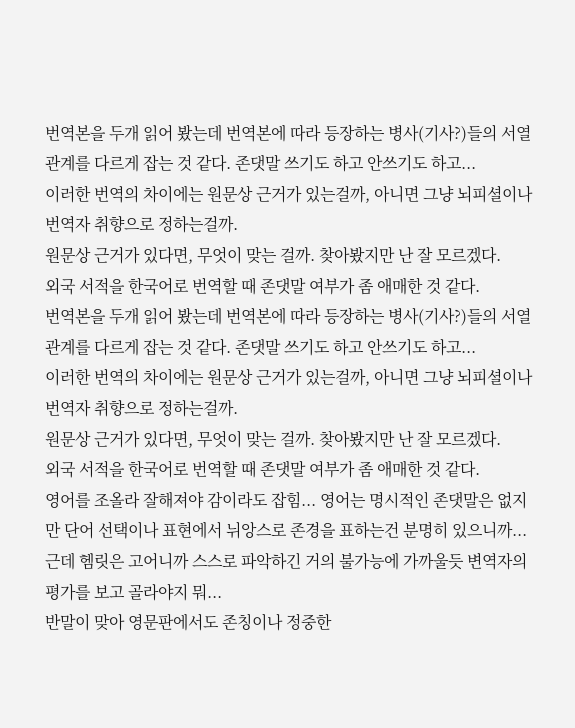번역본을 두개 읽어 봤는데 번역본에 따라 등장하는 병사(기사?)들의 서열관계를 다르게 잡는 것 같다. 존댓말 쓰기도 하고 안쓰기도 하고...
이러한 번역의 차이에는 원문상 근거가 있는걸까, 아니면 그냥 뇌피셜이나 번역자 취향으로 정하는걸까.
원문상 근거가 있다면, 무엇이 맞는 걸까. 찾아봤지만 난 잘 모르겠다.
외국 서적을 한국어로 번역할 때 존댓말 여부가 좀 애매한 것 같다.
번역본을 두개 읽어 봤는데 번역본에 따라 등장하는 병사(기사?)들의 서열관계를 다르게 잡는 것 같다. 존댓말 쓰기도 하고 안쓰기도 하고...
이러한 번역의 차이에는 원문상 근거가 있는걸까, 아니면 그냥 뇌피셜이나 번역자 취향으로 정하는걸까.
원문상 근거가 있다면, 무엇이 맞는 걸까. 찾아봤지만 난 잘 모르겠다.
외국 서적을 한국어로 번역할 때 존댓말 여부가 좀 애매한 것 같다.
영어를 조올라 잘해져야 감이라도 잡힘... 영어는 명시적인 존댓말은 없지만 단어 선택이나 표현에서 뉘앙스로 존경을 표하는건 분명히 있으니까... 근데 헴릿은 고어니까 스스로 파악하긴 거의 불가능에 가까울듯 변역자의 평가를 보고 골라야지 뭐...
반말이 맞아 영문판에서도 존칭이나 정중한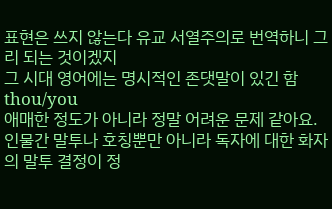표현은 쓰지 않는다 유교 서열주의로 번역하니 그리 되는 것이겠지
그 시대 영어에는 명시적인 존댓말이 있긴 함 thou/you
애매한 정도가 아니라 정말 어려운 문제 같아요. 인물간 말투나 호칭뿐만 아니라 독자에 대한 화자의 말투 결정이 정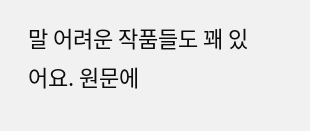말 어려운 작품들도 꽤 있어요. 원문에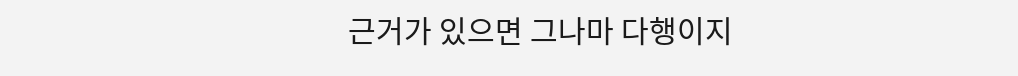근거가 있으면 그나마 다행이지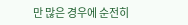만 많은 경우에 순전히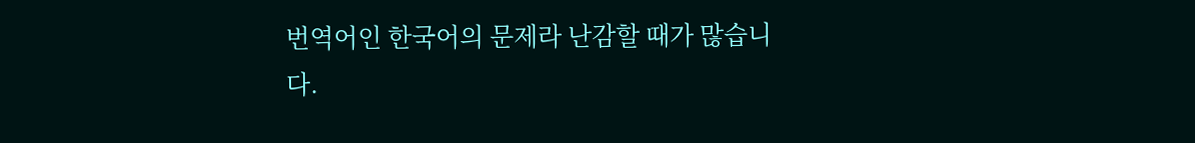번역어인 한국어의 문제라 난감할 때가 많습니다.